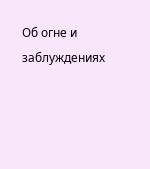Об огне и заблуждениях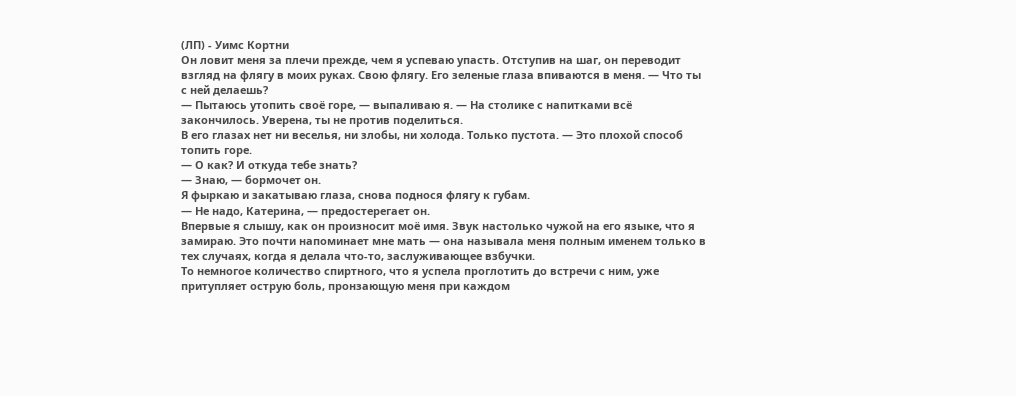(ЛП) - Уимс Кортни
Он ловит меня за плечи прежде, чем я успеваю упасть. Отступив на шаг, он переводит взгляд на флягу в моих руках. Свою флягу. Его зеленые глаза впиваются в меня. — Что ты с ней делаешь?
— Пытаюсь утопить своё горе, — выпаливаю я. — На столике с напитками всё закончилось. Уверена, ты не против поделиться.
В его глазах нет ни веселья, ни злобы, ни холода. Только пустота. — Это плохой способ топить горе.
— О как? И откуда тебе знать?
— Знаю, — бормочет он.
Я фыркаю и закатываю глаза, снова поднося флягу к губам.
— Не надо, Катерина, — предостерегает он.
Впервые я слышу, как он произносит моё имя. Звук настолько чужой на его языке, что я замираю. Это почти напоминает мне мать — она называла меня полным именем только в тех случаях, когда я делала что-то, заслуживающее взбучки.
То немногое количество спиртного, что я успела проглотить до встречи с ним, уже притупляет острую боль, пронзающую меня при каждом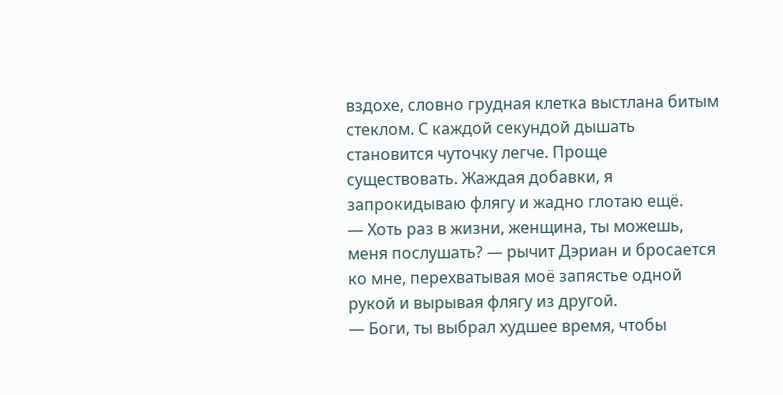вздохе, словно грудная клетка выстлана битым стеклом. С каждой секундой дышать становится чуточку легче. Проще существовать. Жаждая добавки, я запрокидываю флягу и жадно глотаю ещё.
— Хоть раз в жизни, женщина, ты можешь, меня послушать? — рычит Дэриан и бросается ко мне, перехватывая моё запястье одной рукой и вырывая флягу из другой.
— Боги, ты выбрал худшее время, чтобы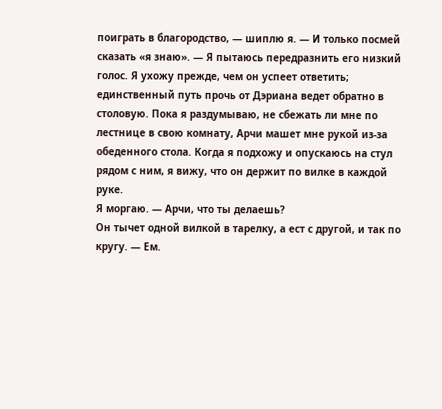поиграть в благородство, — шиплю я. — И только посмей сказать «я знаю». — Я пытаюсь передразнить его низкий голос. Я ухожу прежде, чем он успеет ответить; единственный путь прочь от Дэриана ведет обратно в столовую. Пока я раздумываю, не сбежать ли мне по лестнице в свою комнату, Арчи машет мне рукой из-за обеденного стола. Когда я подхожу и опускаюсь на стул рядом с ним, я вижу, что он держит по вилке в каждой руке.
Я моргаю. — Арчи, что ты делаешь?
Он тычет одной вилкой в тарелку, а ест с другой, и так по кругу. — Ем.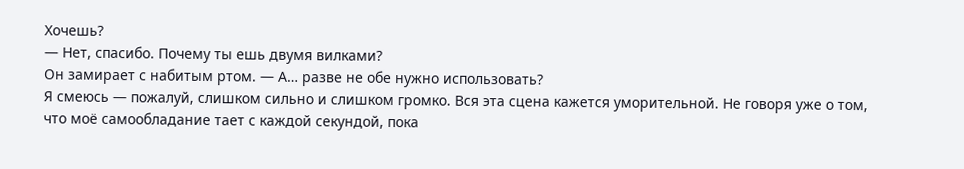Хочешь?
— Нет, спасибо. Почему ты ешь двумя вилками?
Он замирает с набитым ртом. — А… разве не обе нужно использовать?
Я смеюсь — пожалуй, слишком сильно и слишком громко. Вся эта сцена кажется уморительной. Не говоря уже о том, что моё самообладание тает с каждой секундой, пока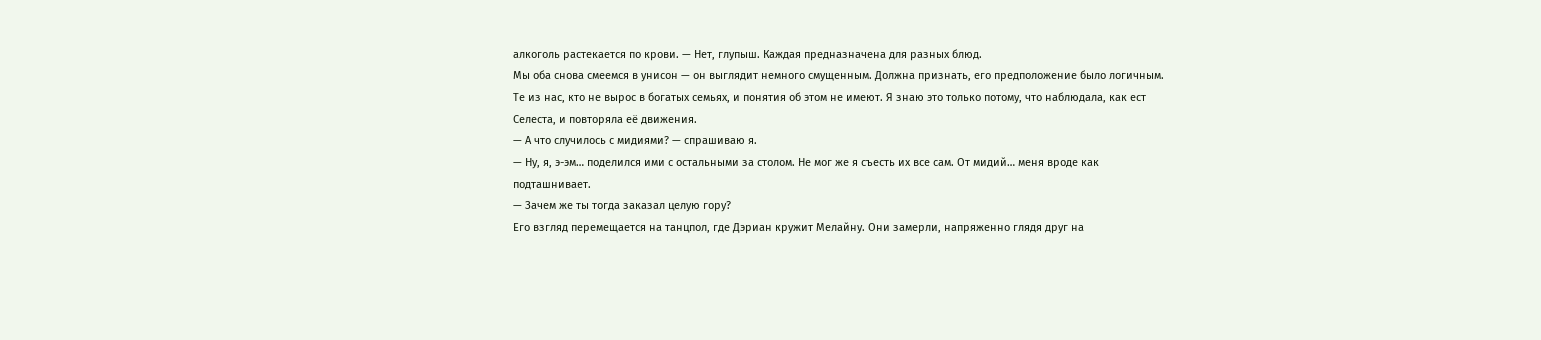алкоголь растекается по крови. — Нет, глупыш. Каждая предназначена для разных блюд.
Мы оба снова смеемся в унисон — он выглядит немного смущенным. Должна признать, его предположение было логичным. Те из нас, кто не вырос в богатых семьях, и понятия об этом не имеют. Я знаю это только потому, что наблюдала, как ест Селеста, и повторяла её движения.
— А что случилось с мидиями? — спрашиваю я.
— Ну, я, э-эм… поделился ими с остальными за столом. Не мог же я съесть их все сам. От мидий… меня вроде как подташнивает.
— Зачем же ты тогда заказал целую гору?
Его взгляд перемещается на танцпол, где Дэриан кружит Мелайну. Они замерли, напряженно глядя друг на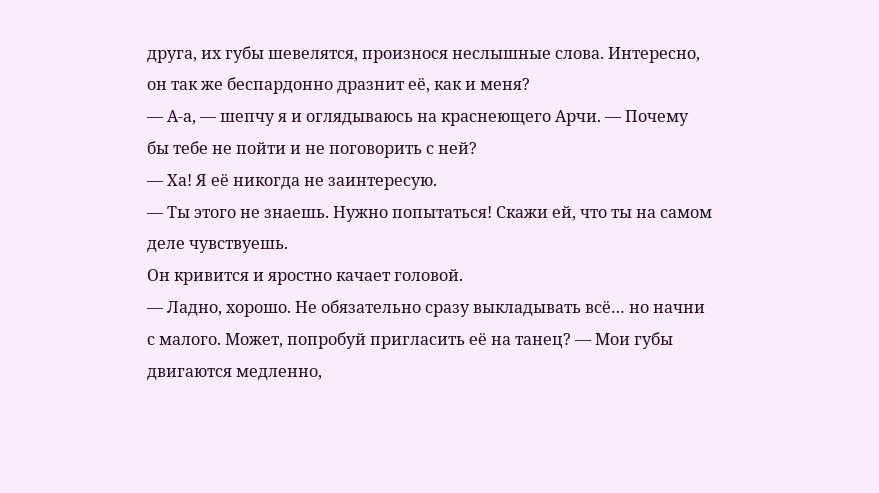друга, их губы шевелятся, произнося неслышные слова. Интересно, он так же беспардонно дразнит её, как и меня?
— А-а, — шепчу я и оглядываюсь на краснеющего Арчи. — Почему бы тебе не пойти и не поговорить с ней?
— Ха! Я её никогда не заинтересую.
— Ты этого не знаешь. Нужно попытаться! Скажи ей, что ты на самом деле чувствуешь.
Он кривится и яростно качает головой.
— Ладно, хорошо. Не обязательно сразу выкладывать всё… но начни с малого. Может, попробуй пригласить её на танец? — Мои губы двигаются медленно,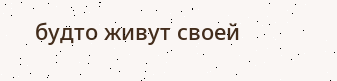будто живут своей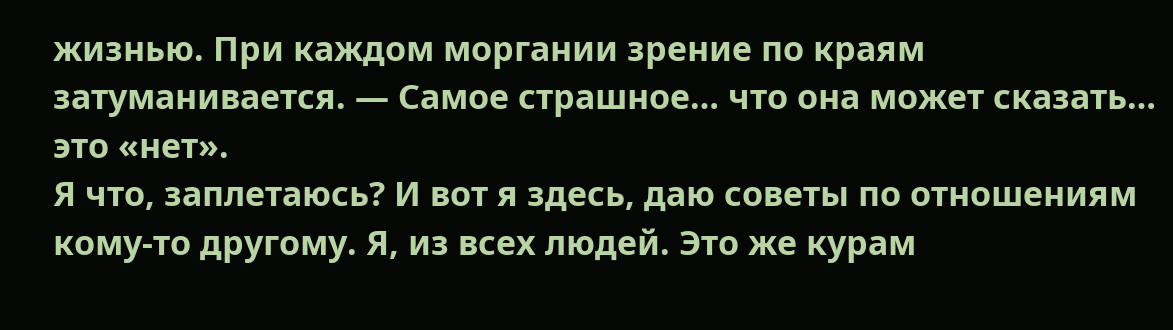жизнью. При каждом моргании зрение по краям затуманивается. — Самое страшное… что она может сказать… это «нет».
Я что, заплетаюсь? И вот я здесь, даю советы по отношениям кому-то другому. Я, из всех людей. Это же курам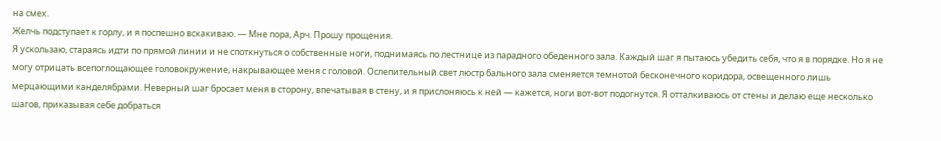на смех.
Желчь подступает к горлу, и я поспешно вскакиваю. — Мне пора, Арч. Прошу прощения.
Я ускользаю, стараясь идти по прямой линии и не споткнуться о собственные ноги, поднимаясь по лестнице из парадного обеденного зала. Каждый шаг я пытаюсь убедить себя, что я в порядке. Но я не могу отрицать всепоглощающее головокружение, накрывающее меня с головой. Ослепительный свет люстр бального зала сменяется темнотой бесконечного коридора, освещенного лишь мерцающими канделябрами. Неверный шаг бросает меня в сторону, впечатывая в стену, и я прислоняюсь к ней — кажется, ноги вот-вот подогнутся. Я отталкиваюсь от стены и делаю еще несколько шагов, приказывая себе добраться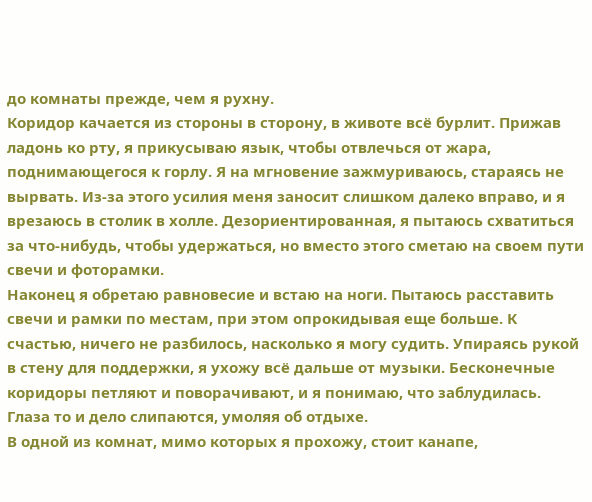до комнаты прежде, чем я рухну.
Коридор качается из стороны в сторону, в животе всё бурлит. Прижав ладонь ко рту, я прикусываю язык, чтобы отвлечься от жара, поднимающегося к горлу. Я на мгновение зажмуриваюсь, стараясь не вырвать. Из-за этого усилия меня заносит слишком далеко вправо, и я врезаюсь в столик в холле. Дезориентированная, я пытаюсь схватиться за что-нибудь, чтобы удержаться, но вместо этого сметаю на своем пути свечи и фоторамки.
Наконец я обретаю равновесие и встаю на ноги. Пытаюсь расставить свечи и рамки по местам, при этом опрокидывая еще больше. К счастью, ничего не разбилось, насколько я могу судить. Упираясь рукой в стену для поддержки, я ухожу всё дальше от музыки. Бесконечные коридоры петляют и поворачивают, и я понимаю, что заблудилась.
Глаза то и дело слипаются, умоляя об отдыхе.
В одной из комнат, мимо которых я прохожу, стоит канапе,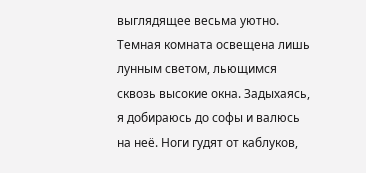выглядящее весьма уютно. Темная комната освещена лишь лунным светом, льющимся сквозь высокие окна. Задыхаясь, я добираюсь до софы и валюсь на неё. Ноги гудят от каблуков,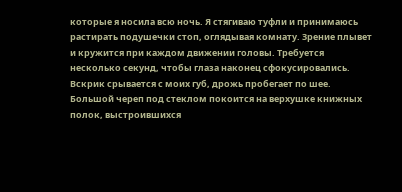которые я носила всю ночь. Я стягиваю туфли и принимаюсь растирать подушечки стоп, оглядывая комнату. Зрение плывет и кружится при каждом движении головы. Требуется несколько секунд, чтобы глаза наконец сфокусировались. Вскрик срывается с моих губ, дрожь пробегает по шее. Большой череп под стеклом покоится на верхушке книжных полок, выстроившихся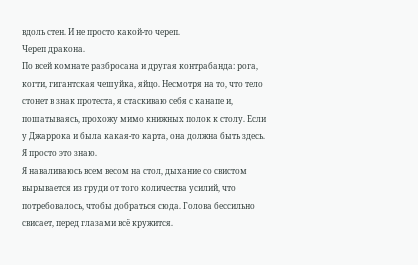вдоль стен. И не просто какой-то череп.
Череп дракона.
По всей комнате разбросана и другая контрабанда: рога, когти, гигантская чешуйка, яйцо. Несмотря на то, что тело стонет в знак протеста, я стаскиваю себя с канапе и, пошатываясь, прохожу мимо книжных полок к столу. Если у Джаррока и была какая-то карта, она должна быть здесь. Я просто это знаю.
Я наваливаюсь всем весом на стол, дыхание со свистом вырывается из груди от того количества усилий, что потребовалось, чтобы добраться сюда. Голова бессильно свисает, перед глазами всё кружится.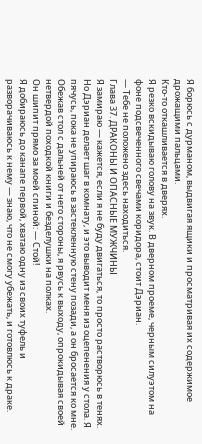Я борюсь с дурманом, выдвигая ящики и просматривая их содержимое дрожащими пальцами.
Кто-то откашливается в дверях.
Я резко вскидываю голову на звук. В дверном проеме, черным силуэтом на фоне подсвеченного свечами коридора, стоит Дэриан.
— Тебе не положено здесь находиться.
Глава 37. ДРАКОНЫ И ОПАСНЫЕ МУЖЧИНЫ
Я замираю — кажется, если я не буду двигаться, то просто растворюсь в тенях. Но Дэриан делает шаг в комнату, и это выводит меня из оцепенения у стола. Я пячусь, пока не упираюсь в застекленную стену позади, а он бросается ко мне. Обежав стол с дальней от него стороны, я рвусь к выходу, опрокидывая своей нетвердой походкой книги и безделушки на полках.
Он шипит прямо за моей спиной: — Стой!
Я добираюсь до канапе первой, хватаю одну из своих туфель и разворачиваюсь к нему — знаю, что не смогу убежать, и готовлюсь к драке.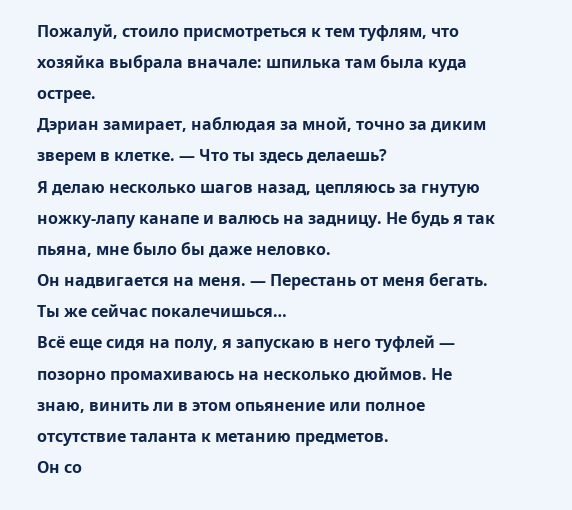Пожалуй, стоило присмотреться к тем туфлям, что хозяйка выбрала вначале: шпилька там была куда острее.
Дэриан замирает, наблюдая за мной, точно за диким зверем в клетке. — Что ты здесь делаешь?
Я делаю несколько шагов назад, цепляюсь за гнутую ножку-лапу канапе и валюсь на задницу. Не будь я так пьяна, мне было бы даже неловко.
Он надвигается на меня. — Перестань от меня бегать. Ты же сейчас покалечишься…
Всё еще сидя на полу, я запускаю в него туфлей — позорно промахиваюсь на несколько дюймов. Не знаю, винить ли в этом опьянение или полное отсутствие таланта к метанию предметов.
Он со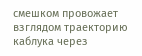смешком провожает взглядом траекторию каблука через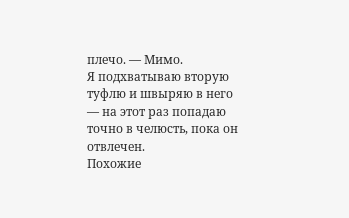плечо. — Мимо.
Я подхватываю вторую туфлю и швыряю в него — на этот раз попадаю точно в челюсть, пока он отвлечен.
Похожие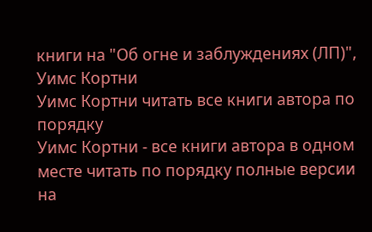книги на "Об огне и заблуждениях (ЛП)", Уимс Кортни
Уимс Кортни читать все книги автора по порядку
Уимс Кортни - все книги автора в одном месте читать по порядку полные версии на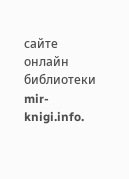сайте онлайн библиотеки mir-knigi.info.